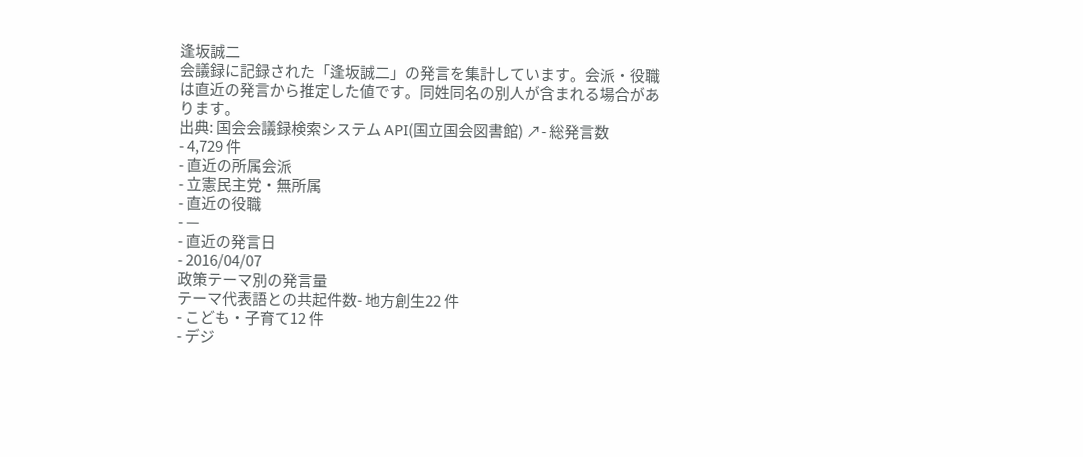逢坂誠二
会議録に記録された「逢坂誠二」の発言を集計しています。会派・役職は直近の発言から推定した値です。同姓同名の別人が含まれる場合があります。
出典: 国会会議録検索システム API(国立国会図書館) ↗- 総発言数
- 4,729 件
- 直近の所属会派
- 立憲民主党・無所属
- 直近の役職
- —
- 直近の発言日
- 2016/04/07
政策テーマ別の発言量
テーマ代表語との共起件数- 地方創生22 件
- こども・子育て12 件
- デジ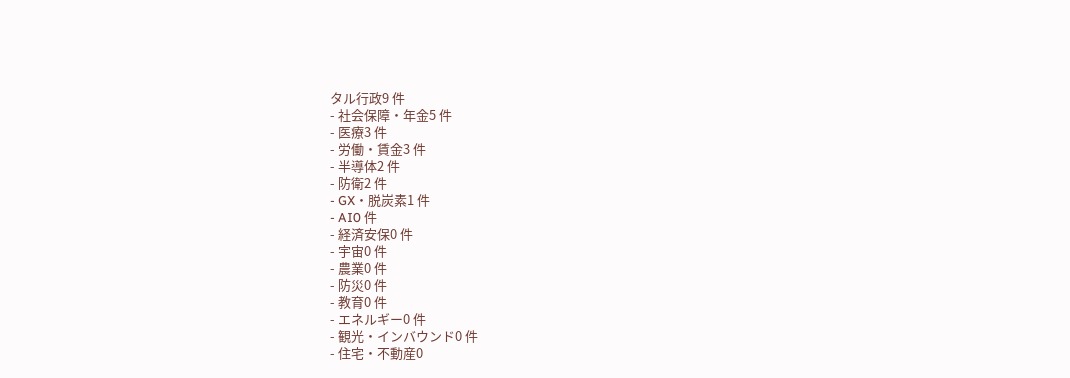タル行政9 件
- 社会保障・年金5 件
- 医療3 件
- 労働・賃金3 件
- 半導体2 件
- 防衛2 件
- GX・脱炭素1 件
- AI0 件
- 経済安保0 件
- 宇宙0 件
- 農業0 件
- 防災0 件
- 教育0 件
- エネルギー0 件
- 観光・インバウンド0 件
- 住宅・不動産0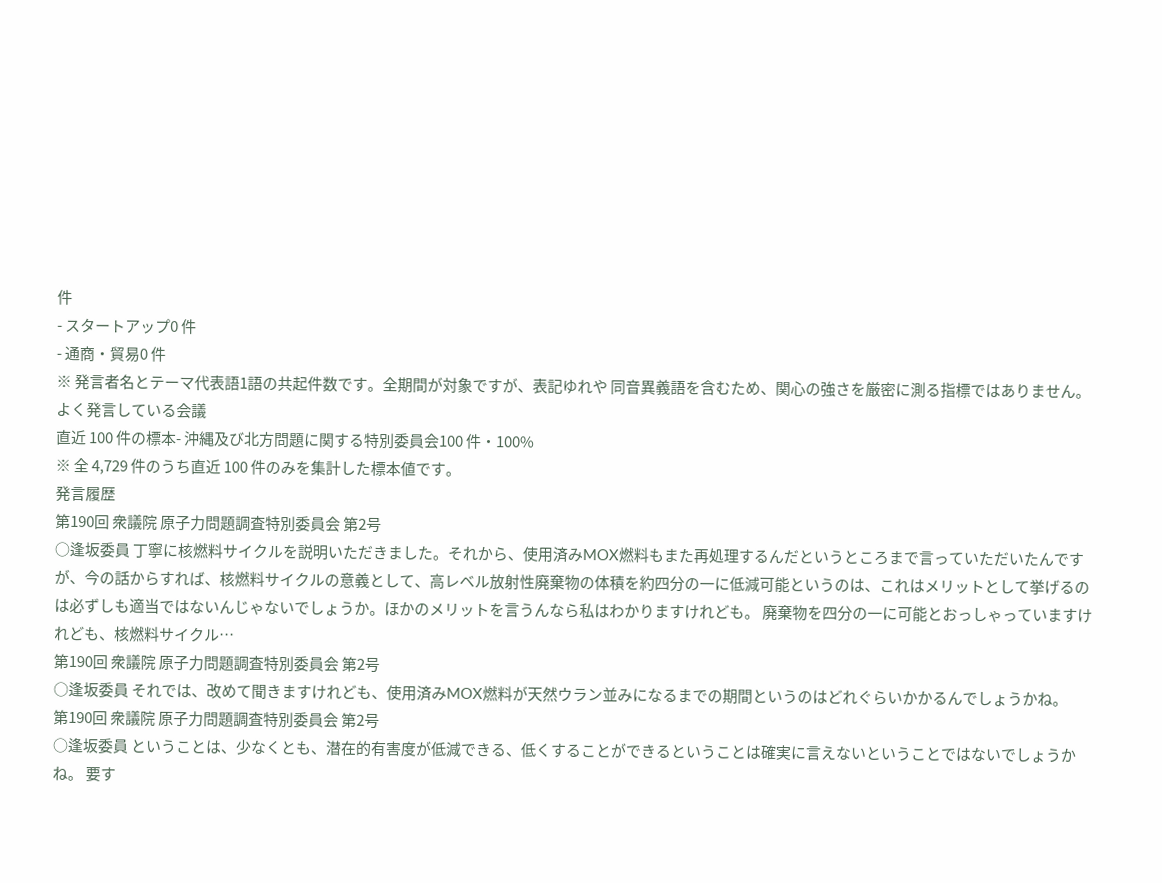件
- スタートアップ0 件
- 通商・貿易0 件
※ 発言者名とテーマ代表語1語の共起件数です。全期間が対象ですが、表記ゆれや 同音異義語を含むため、関心の強さを厳密に測る指標ではありません。
よく発言している会議
直近 100 件の標本- 沖縄及び北方問題に関する特別委員会100 件・100%
※ 全 4,729 件のうち直近 100 件のみを集計した標本値です。
発言履歴
第190回 衆議院 原子力問題調査特別委員会 第2号
○逢坂委員 丁寧に核燃料サイクルを説明いただきました。それから、使用済みMOX燃料もまた再処理するんだというところまで言っていただいたんですが、今の話からすれば、核燃料サイクルの意義として、高レベル放射性廃棄物の体積を約四分の一に低減可能というのは、これはメリットとして挙げるのは必ずしも適当ではないんじゃないでしょうか。ほかのメリットを言うんなら私はわかりますけれども。 廃棄物を四分の一に可能とおっしゃっていますけれども、核燃料サイクル…
第190回 衆議院 原子力問題調査特別委員会 第2号
○逢坂委員 それでは、改めて聞きますけれども、使用済みMOX燃料が天然ウラン並みになるまでの期間というのはどれぐらいかかるんでしょうかね。
第190回 衆議院 原子力問題調査特別委員会 第2号
○逢坂委員 ということは、少なくとも、潜在的有害度が低減できる、低くすることができるということは確実に言えないということではないでしょうかね。 要す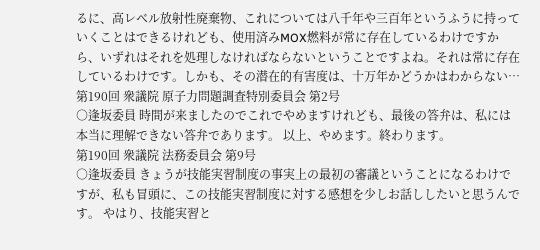るに、高レベル放射性廃棄物、これについては八千年や三百年というふうに持っていくことはできるけれども、使用済みMOX燃料が常に存在しているわけですから、いずれはそれを処理しなければならないということですよね。それは常に存在しているわけです。しかも、その潜在的有害度は、十万年かどうかはわからない…
第190回 衆議院 原子力問題調査特別委員会 第2号
○逢坂委員 時間が来ましたのでこれでやめますけれども、最後の答弁は、私には本当に理解できない答弁であります。 以上、やめます。終わります。
第190回 衆議院 法務委員会 第9号
○逢坂委員 きょうが技能実習制度の事実上の最初の審議ということになるわけですが、私も冒頭に、この技能実習制度に対する感想を少しお話ししたいと思うんです。 やはり、技能実習と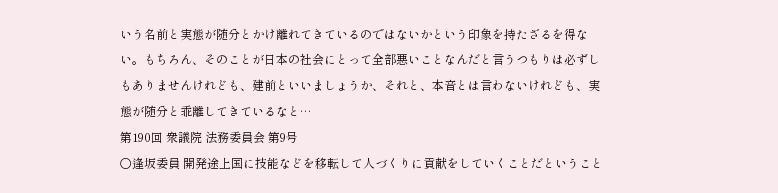いう名前と実態が随分とかけ離れてきているのではないかという印象を持たざるを得ない。もちろん、そのことが日本の社会にとって全部悪いことなんだと言うつもりは必ずしもありませんけれども、建前といいましょうか、それと、本音とは言わないけれども、実態が随分と乖離してきているなと…
第190回 衆議院 法務委員会 第9号
○逢坂委員 開発途上国に技能などを移転して人づくりに貢献をしていくことだということ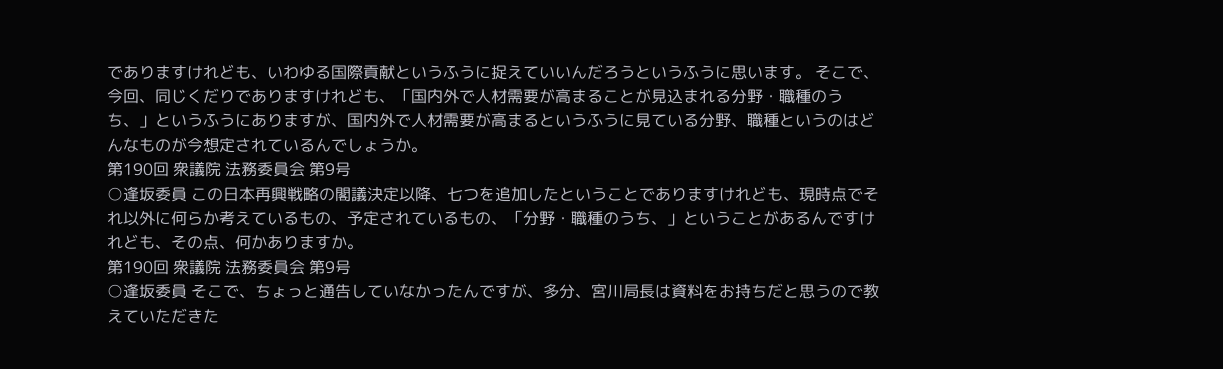でありますけれども、いわゆる国際貢献というふうに捉えていいんだろうというふうに思います。 そこで、今回、同じくだりでありますけれども、「国内外で人材需要が高まることが見込まれる分野・職種のうち、」というふうにありますが、国内外で人材需要が高まるというふうに見ている分野、職種というのはどんなものが今想定されているんでしょうか。
第190回 衆議院 法務委員会 第9号
○逢坂委員 この日本再興戦略の閣議決定以降、七つを追加したということでありますけれども、現時点でそれ以外に何らか考えているもの、予定されているもの、「分野・職種のうち、」ということがあるんですけれども、その点、何かありますか。
第190回 衆議院 法務委員会 第9号
○逢坂委員 そこで、ちょっと通告していなかったんですが、多分、宮川局長は資料をお持ちだと思うので教えていただきた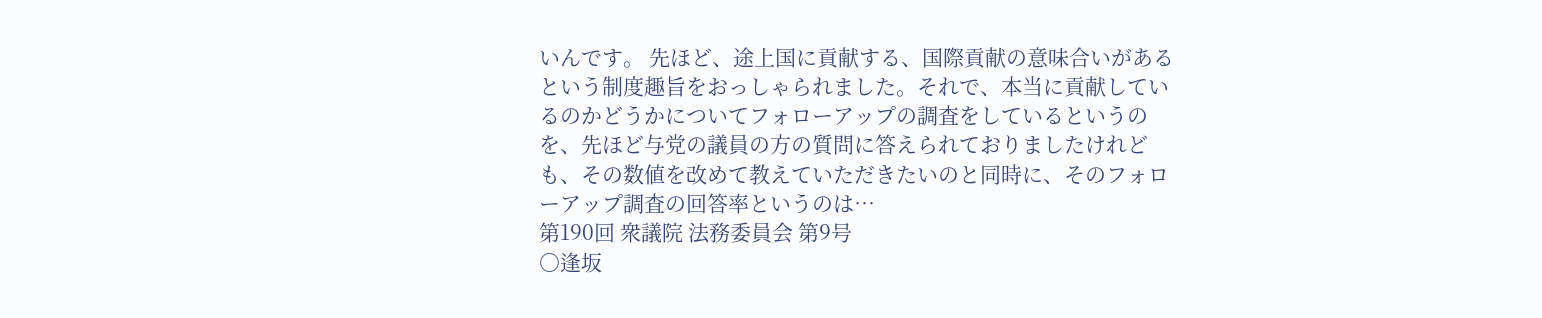いんです。 先ほど、途上国に貢献する、国際貢献の意味合いがあるという制度趣旨をおっしゃられました。それで、本当に貢献しているのかどうかについてフォローアップの調査をしているというのを、先ほど与党の議員の方の質問に答えられておりましたけれども、その数値を改めて教えていただきたいのと同時に、そのフォローアップ調査の回答率というのは…
第190回 衆議院 法務委員会 第9号
○逢坂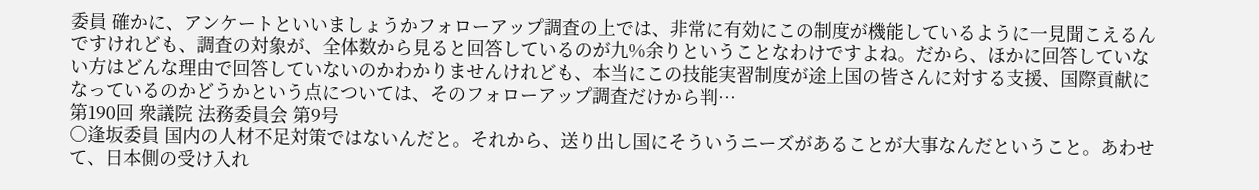委員 確かに、アンケートといいましょうかフォローアップ調査の上では、非常に有効にこの制度が機能しているように一見聞こえるんですけれども、調査の対象が、全体数から見ると回答しているのが九%余りということなわけですよね。だから、ほかに回答していない方はどんな理由で回答していないのかわかりませんけれども、本当にこの技能実習制度が途上国の皆さんに対する支援、国際貢献になっているのかどうかという点については、そのフォローアップ調査だけから判…
第190回 衆議院 法務委員会 第9号
○逢坂委員 国内の人材不足対策ではないんだと。それから、送り出し国にそういうニーズがあることが大事なんだということ。あわせて、日本側の受け入れ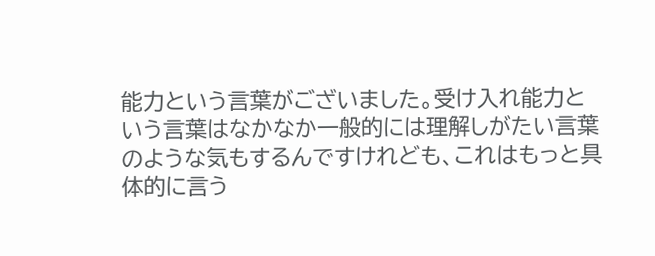能力という言葉がございました。受け入れ能力という言葉はなかなか一般的には理解しがたい言葉のような気もするんですけれども、これはもっと具体的に言う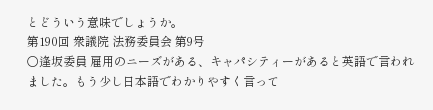とどういう意味でしょうか。
第190回 衆議院 法務委員会 第9号
○逢坂委員 雇用のニーズがある、キャパシティーがあると英語で言われました。もう少し日本語でわかりやすく言って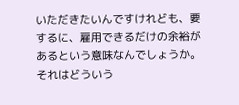いただきたいんですけれども、要するに、雇用できるだけの余裕があるという意味なんでしょうか。それはどういう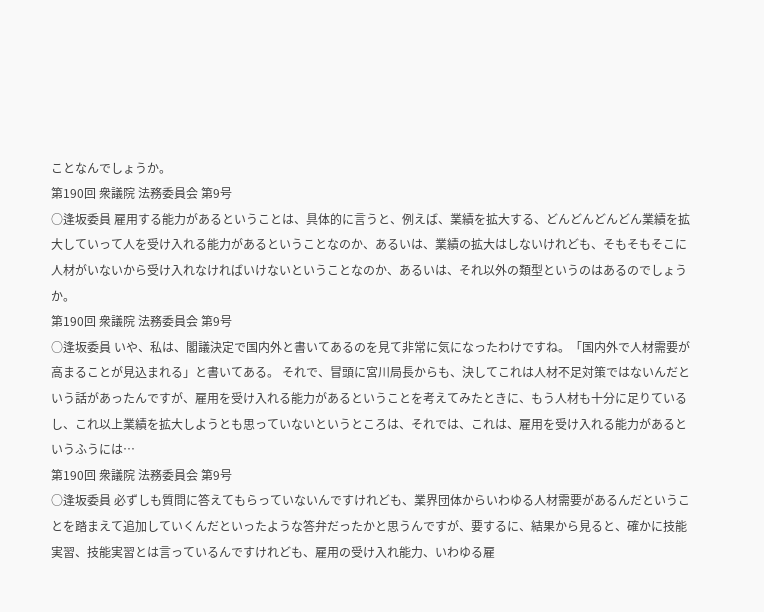ことなんでしょうか。
第190回 衆議院 法務委員会 第9号
○逢坂委員 雇用する能力があるということは、具体的に言うと、例えば、業績を拡大する、どんどんどんどん業績を拡大していって人を受け入れる能力があるということなのか、あるいは、業績の拡大はしないけれども、そもそもそこに人材がいないから受け入れなければいけないということなのか、あるいは、それ以外の類型というのはあるのでしょうか。
第190回 衆議院 法務委員会 第9号
○逢坂委員 いや、私は、閣議決定で国内外と書いてあるのを見て非常に気になったわけですね。「国内外で人材需要が高まることが見込まれる」と書いてある。 それで、冒頭に宮川局長からも、決してこれは人材不足対策ではないんだという話があったんですが、雇用を受け入れる能力があるということを考えてみたときに、もう人材も十分に足りているし、これ以上業績を拡大しようとも思っていないというところは、それでは、これは、雇用を受け入れる能力があるというふうには…
第190回 衆議院 法務委員会 第9号
○逢坂委員 必ずしも質問に答えてもらっていないんですけれども、業界団体からいわゆる人材需要があるんだということを踏まえて追加していくんだといったような答弁だったかと思うんですが、要するに、結果から見ると、確かに技能実習、技能実習とは言っているんですけれども、雇用の受け入れ能力、いわゆる雇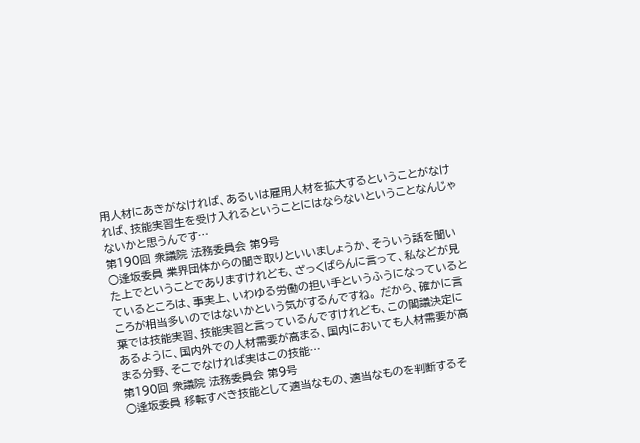用人材にあきがなければ、あるいは雇用人材を拡大するということがなければ、技能実習生を受け入れるということにはならないということなんじゃないかと思うんです…
第190回 衆議院 法務委員会 第9号
○逢坂委員 業界団体からの聞き取りといいましょうか、そういう話を聞いた上でということでありますけれども、ざっくばらんに言って、私などが見ているところは、事実上、いわゆる労働の担い手というふうになっているところが相当多いのではないかという気がするんですね。 だから、確かに言葉では技能実習、技能実習と言っているんですけれども、この閣議決定にあるように、国内外での人材需要が高まる、国内においても人材需要が高まる分野、そこでなければ実はこの技能…
第190回 衆議院 法務委員会 第9号
○逢坂委員 移転すべき技能として適当なもの、適当なものを判断するそ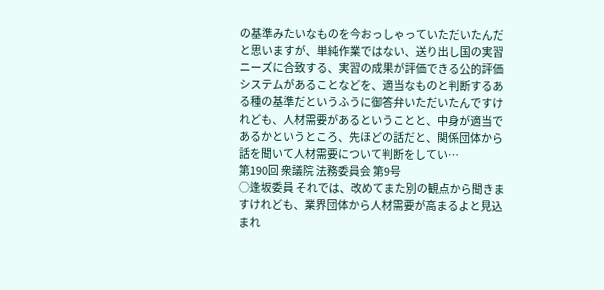の基準みたいなものを今おっしゃっていただいたんだと思いますが、単純作業ではない、送り出し国の実習ニーズに合致する、実習の成果が評価できる公的評価システムがあることなどを、適当なものと判断するある種の基準だというふうに御答弁いただいたんですけれども、人材需要があるということと、中身が適当であるかというところ、先ほどの話だと、関係団体から話を聞いて人材需要について判断をしてい…
第190回 衆議院 法務委員会 第9号
○逢坂委員 それでは、改めてまた別の観点から聞きますけれども、業界団体から人材需要が高まるよと見込まれ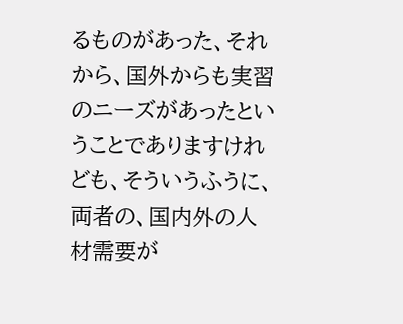るものがあった、それから、国外からも実習のニーズがあったということでありますけれども、そういうふうに、両者の、国内外の人材需要が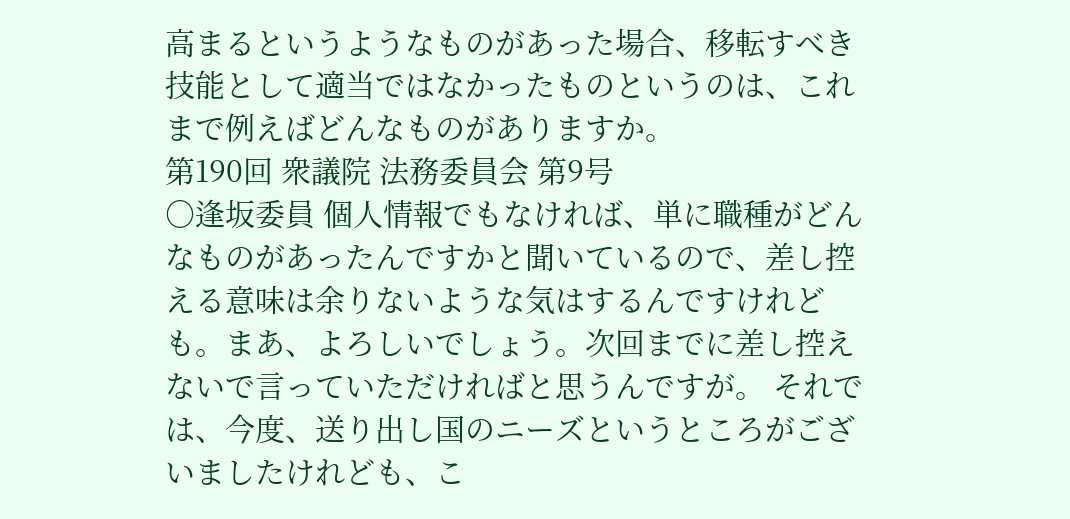高まるというようなものがあった場合、移転すべき技能として適当ではなかったものというのは、これまで例えばどんなものがありますか。
第190回 衆議院 法務委員会 第9号
○逢坂委員 個人情報でもなければ、単に職種がどんなものがあったんですかと聞いているので、差し控える意味は余りないような気はするんですけれども。まあ、よろしいでしょう。次回までに差し控えないで言っていただければと思うんですが。 それでは、今度、送り出し国のニーズというところがございましたけれども、こ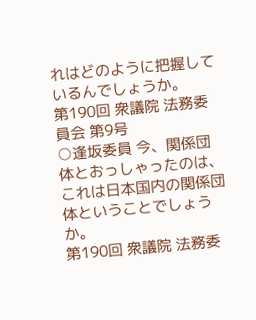れはどのように把握しているんでしょうか。
第190回 衆議院 法務委員会 第9号
○逢坂委員 今、関係団体とおっしゃったのは、これは日本国内の関係団体ということでしょうか。
第190回 衆議院 法務委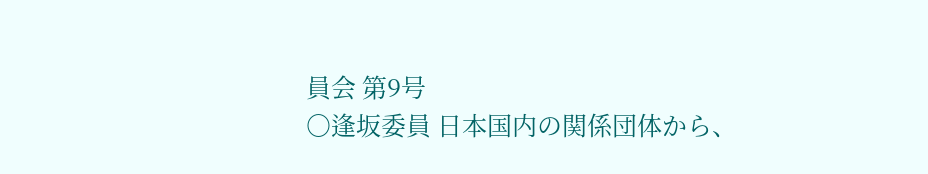員会 第9号
○逢坂委員 日本国内の関係団体から、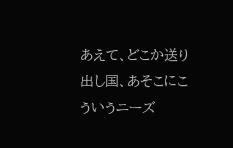あえて、どこか送り出し国、あそこにこういうニーズ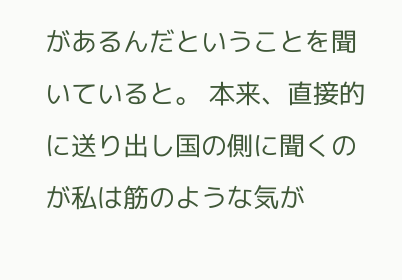があるんだということを聞いていると。 本来、直接的に送り出し国の側に聞くのが私は筋のような気が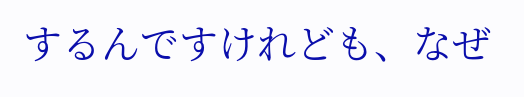するんですけれども、なぜ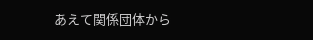あえて関係団体から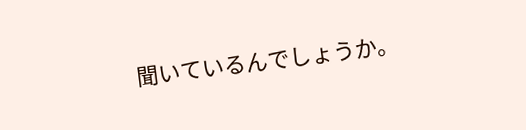聞いているんでしょうか。